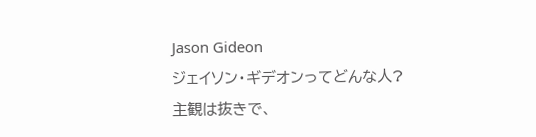Jason Gideon
ジェイソン・ギデオンってどんな人?
主観は抜きで、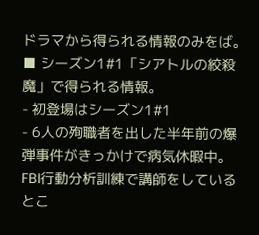ドラマから得られる情報のみをば。
■ シーズン1#1「シアトルの絞殺魔」で得られる情報。
- 初登場はシーズン1#1
- 6人の殉職者を出した半年前の爆弾事件がきっかけで病気休暇中。FBI行動分析訓練で講師をしているとこ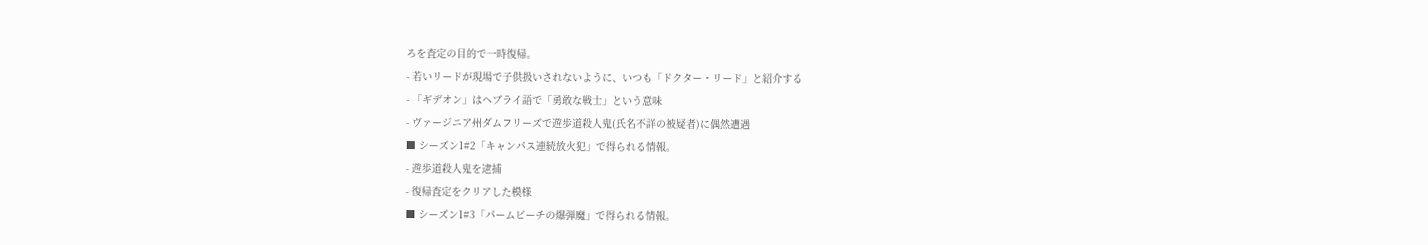ろを査定の目的で一時復帰。
- 若いリードが現場で子供扱いされないように、いつも「ドクター・リード」と紹介する
- 「ギデオン」はヘブライ語で「勇敢な戦士」という意味
- ヴァージニア州ダムフリーズで遊歩道殺人鬼(氏名不詳の被疑者)に偶然遭遇
■ シーズン1#2「キャンパス連続放火犯」で得られる情報。
- 遊歩道殺人鬼を逮捕
- 復帰査定をクリアした模様
■ シーズン1#3「パームビーチの爆弾魔」で得られる情報。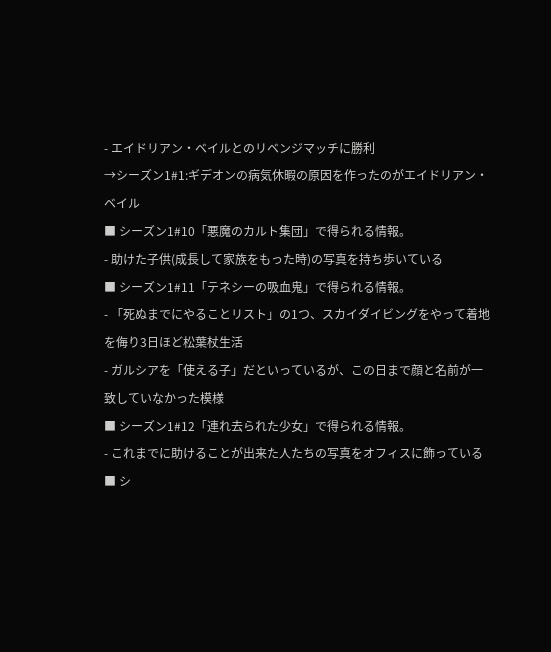- エイドリアン・ベイルとのリベンジマッチに勝利
→シーズン1#1:ギデオンの病気休暇の原因を作ったのがエイドリアン・ベイル
■ シーズン1#10「悪魔のカルト集団」で得られる情報。
- 助けた子供(成長して家族をもった時)の写真を持ち歩いている
■ シーズン1#11「テネシーの吸血鬼」で得られる情報。
- 「死ぬまでにやることリスト」の1つ、スカイダイビングをやって着地を侮り3日ほど松葉杖生活
- ガルシアを「使える子」だといっているが、この日まで顔と名前が一致していなかった模様
■ シーズン1#12「連れ去られた少女」で得られる情報。
- これまでに助けることが出来た人たちの写真をオフィスに飾っている
■ シ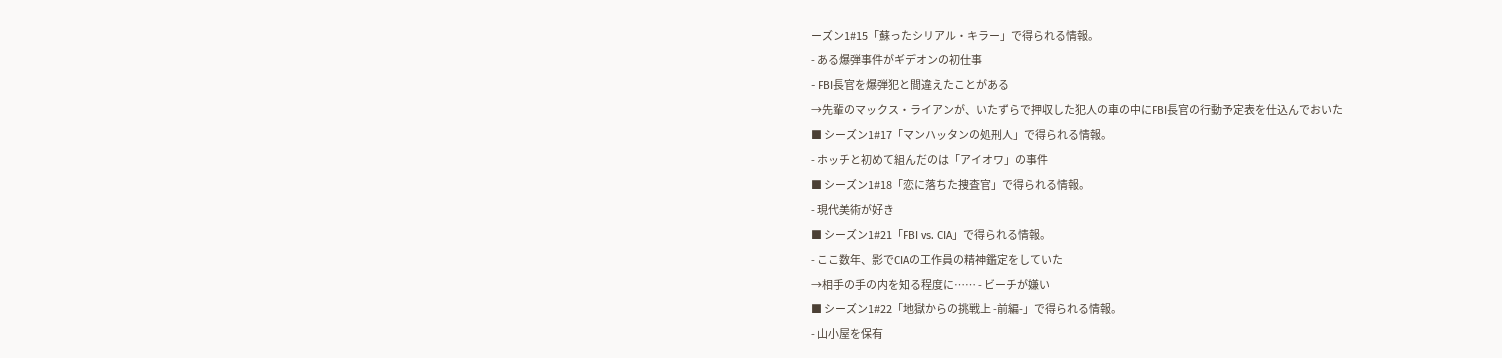ーズン1#15「蘇ったシリアル・キラー」で得られる情報。
- ある爆弾事件がギデオンの初仕事
- FBI長官を爆弾犯と間違えたことがある
→先輩のマックス・ライアンが、いたずらで押収した犯人の車の中にFBI長官の行動予定表を仕込んでおいた
■ シーズン1#17「マンハッタンの処刑人」で得られる情報。
- ホッチと初めて組んだのは「アイオワ」の事件
■ シーズン1#18「恋に落ちた捜査官」で得られる情報。
- 現代美術が好き
■ シーズン1#21「FBI vs. CIA」で得られる情報。
- ここ数年、影でCIAの工作員の精神鑑定をしていた
→相手の手の内を知る程度に…… - ビーチが嫌い
■ シーズン1#22「地獄からの挑戦上 -前編-」で得られる情報。
- 山小屋を保有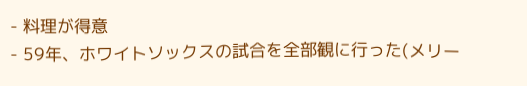- 料理が得意
- 59年、ホワイトソックスの試合を全部観に行った(メリー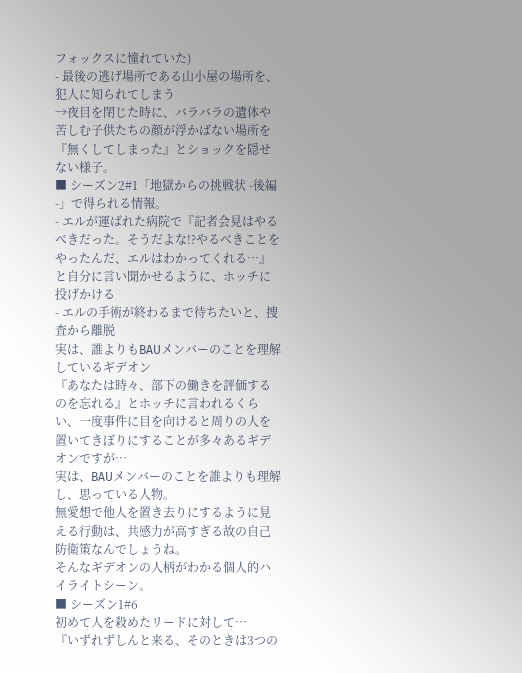フォックスに憧れていた)
- 最後の逃げ場所である山小屋の場所を、犯人に知られてしまう
→夜目を閉じた時に、バラバラの遺体や苦しむ子供たちの顔が浮かばない場所を『無くしてしまった』とショックを隠せない様子。
■ シーズン2#1「地獄からの挑戦状 -後編-」で得られる情報。
- エルが運ばれた病院で『記者会見はやるべきだった。そうだよな!?やるべきことをやったんだ、エルはわかってくれる…』と自分に言い聞かせるように、ホッチに投げかける
- エルの手術が終わるまで待ちたいと、捜査から離脱
実は、誰よりもBAUメンバーのことを理解しているギデオン
『あなたは時々、部下の働きを評価するのを忘れる』とホッチに言われるくらい、一度事件に目を向けると周りの人を置いてきぼりにすることが多々あるギデオンですが…
実は、BAUメンバーのことを誰よりも理解し、思っている人物。
無愛想で他人を置き去りにするように見える行動は、共感力が高すぎる故の自己防衛策なんでしょうね。
そんなギデオンの人柄がわかる個人的ハイライトシーン。
■ シーズン1#6
初めて人を殺めたリードに対して…
『いずれずしんと来る、そのときは3つの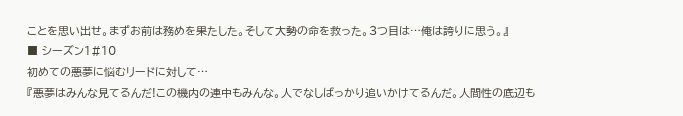ことを思い出せ。まずお前は務めを果たした。そして大勢の命を救った。3つ目は…俺は誇りに思う。』
■ シーズン1#10
初めての悪夢に悩むリードに対して…
『悪夢はみんな見てるんだ!この機内の連中もみんな。人でなしばっかり追いかけてるんだ。人間性の底辺も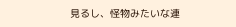見るし、怪物みたいな連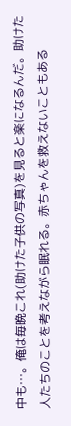中も…。俺は毎晩これ(助けた子供の写真)を見ると楽になるんだ。助けた人たちのことを考えながら眠れる。赤ちゃんを救えないこともある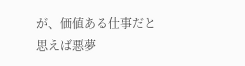が、価値ある仕事だと思えば悪夢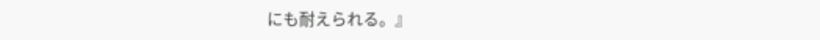にも耐えられる。』